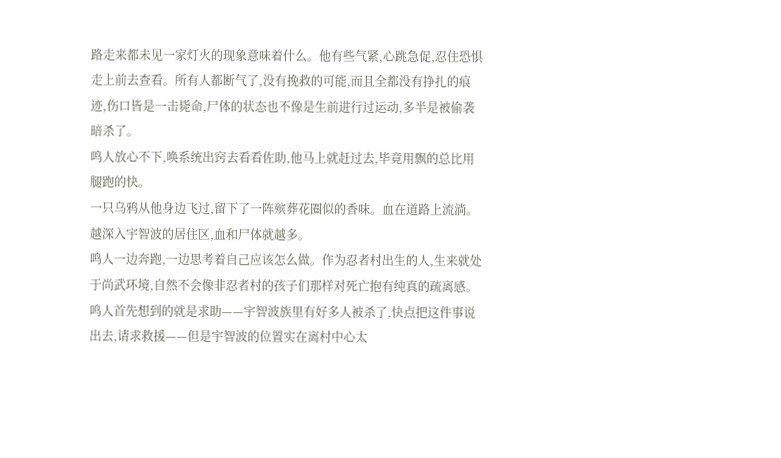路走来都未见一家灯火的现象意味着什么。他有些气紧,心跳急促,忍住恐惧走上前去查看。所有人都断气了,没有挽救的可能,而且全都没有挣扎的痕迹,伤口皆是一击毙命,尸体的状态也不像是生前进行过运动,多半是被偷袭暗杀了。
鸣人放心不下,唤系统出窍去看看佐助,他马上就赶过去,毕竟用飘的总比用腿跑的快。
一只乌鸦从他身边飞过,留下了一阵殡葬花圈似的香味。血在道路上流淌。越深入宇智波的居住区,血和尸体就越多。
鸣人一边奔跑,一边思考着自己应该怎么做。作为忍者村出生的人,生来就处于尚武环境,自然不会像非忍者村的孩子们那样对死亡抱有纯真的疏离感。鸣人首先想到的就是求助——宇智波族里有好多人被杀了,快点把这件事说出去,请求救援——但是宇智波的位置实在离村中心太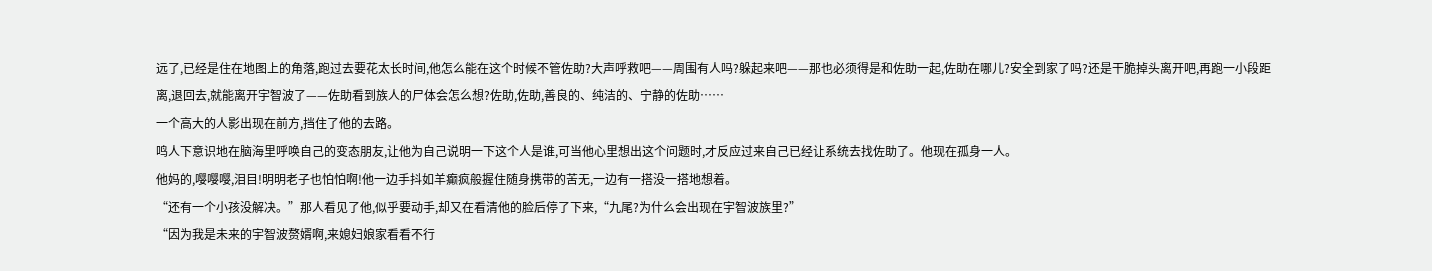远了,已经是住在地图上的角落,跑过去要花太长时间,他怎么能在这个时候不管佐助?大声呼救吧——周围有人吗?躲起来吧——那也必须得是和佐助一起,佐助在哪儿?安全到家了吗?还是干脆掉头离开吧,再跑一小段距离,退回去,就能离开宇智波了——佐助看到族人的尸体会怎么想?佐助,佐助,善良的、纯洁的、宁静的佐助……
一个高大的人影出现在前方,挡住了他的去路。
鸣人下意识地在脑海里呼唤自己的变态朋友,让他为自己说明一下这个人是谁,可当他心里想出这个问题时,才反应过来自己已经让系统去找佐助了。他现在孤身一人。
他妈的,嘤嘤嘤,泪目!明明老子也怕怕啊!他一边手抖如羊癫疯般握住随身携带的苦无,一边有一搭没一搭地想着。
“还有一个小孩没解决。”那人看见了他,似乎要动手,却又在看清他的脸后停了下来,“九尾?为什么会出现在宇智波族里?”
“因为我是未来的宇智波赘婿啊,来媳妇娘家看看不行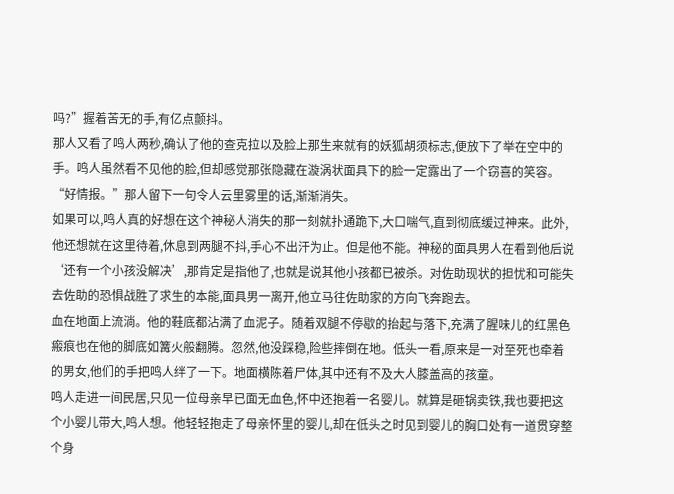吗?”握着苦无的手,有亿点颤抖。
那人又看了鸣人两秒,确认了他的查克拉以及脸上那生来就有的妖狐胡须标志,便放下了举在空中的手。鸣人虽然看不见他的脸,但却感觉那张隐藏在漩涡状面具下的脸一定露出了一个窃喜的笑容。
“好情报。”那人留下一句令人云里雾里的话,渐渐消失。
如果可以,鸣人真的好想在这个神秘人消失的那一刻就扑通跪下,大口喘气,直到彻底缓过神来。此外,他还想就在这里待着,休息到两腿不抖,手心不出汗为止。但是他不能。神秘的面具男人在看到他后说‘还有一个小孩没解决’,那肯定是指他了,也就是说其他小孩都已被杀。对佐助现状的担忧和可能失去佐助的恐惧战胜了求生的本能,面具男一离开,他立马往佐助家的方向飞奔跑去。
血在地面上流淌。他的鞋底都沾满了血泥子。随着双腿不停歇的抬起与落下,充满了腥味儿的红黑色瘢痕也在他的脚底如篝火般翻腾。忽然,他没踩稳,险些摔倒在地。低头一看,原来是一对至死也牵着的男女,他们的手把鸣人绊了一下。地面横陈着尸体,其中还有不及大人膝盖高的孩童。
鸣人走进一间民居,只见一位母亲早已面无血色,怀中还抱着一名婴儿。就算是砸锅卖铁,我也要把这个小婴儿带大,鸣人想。他轻轻抱走了母亲怀里的婴儿,却在低头之时见到婴儿的胸口处有一道贯穿整个身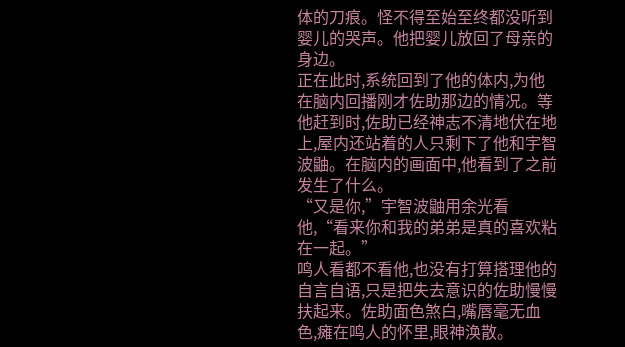体的刀痕。怪不得至始至终都没听到婴儿的哭声。他把婴儿放回了母亲的身边。
正在此时,系统回到了他的体内,为他在脑内回播刚才佐助那边的情况。等他赶到时,佐助已经神志不清地伏在地上,屋内还站着的人只剩下了他和宇智波鼬。在脑内的画面中,他看到了之前发生了什么。
“又是你,”宇智波鼬用余光看他,“看来你和我的弟弟是真的喜欢粘在一起。”
鸣人看都不看他,也没有打算搭理他的自言自语,只是把失去意识的佐助慢慢扶起来。佐助面色煞白,嘴唇毫无血色,瘫在鸣人的怀里,眼神涣散。